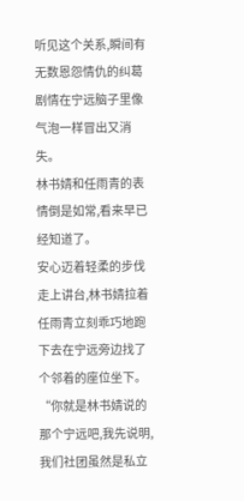听见这个关系,瞬间有无数恩怨情仇的纠葛剧情在宁远脑子里像气泡一样冒出又消失。
林书婧和任雨青的表情倒是如常,看来早已经知道了。
安心迈着轻柔的步伐走上讲台,林书婧拉着任雨青立刻乖巧地跑下去在宁远旁边找了个邻着的座位坐下。
“你就是林书婧说的那个宁远吧,我先说明,我们社团虽然是私立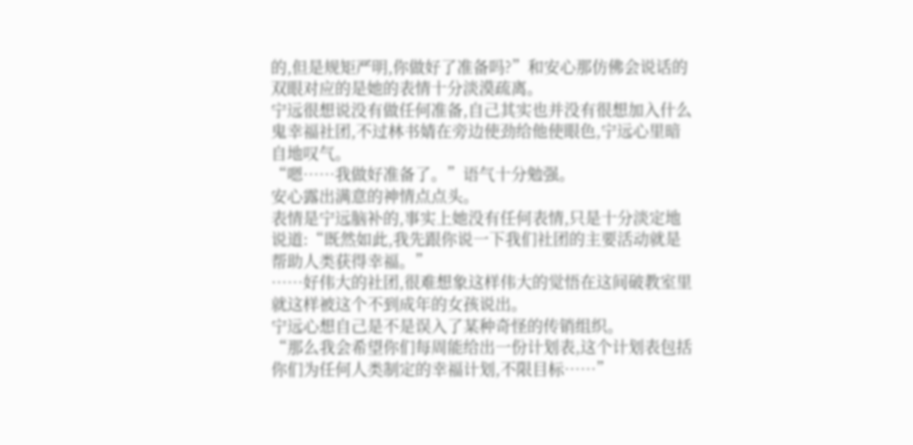的,但是规矩严明,你做好了准备吗?”和安心那仿佛会说话的双眼对应的是她的表情十分淡漠疏离。
宁远很想说没有做任何准备,自己其实也并没有很想加入什么鬼幸福社团,不过林书婧在旁边使劲给他使眼色,宁远心里暗自地叹气。
“嗯……我做好准备了。”语气十分勉强。
安心露出满意的神情点点头。
表情是宁远脑补的,事实上她没有任何表情,只是十分淡定地说道:“既然如此,我先跟你说一下我们社团的主要活动就是帮助人类获得幸福。”
……好伟大的社团,很难想象这样伟大的觉悟在这间破教室里就这样被这个不到成年的女孩说出。
宁远心想自己是不是误入了某种奇怪的传销组织。
“那么我会希望你们每周能给出一份计划表,这个计划表包括你们为任何人类制定的幸福计划,不限目标……”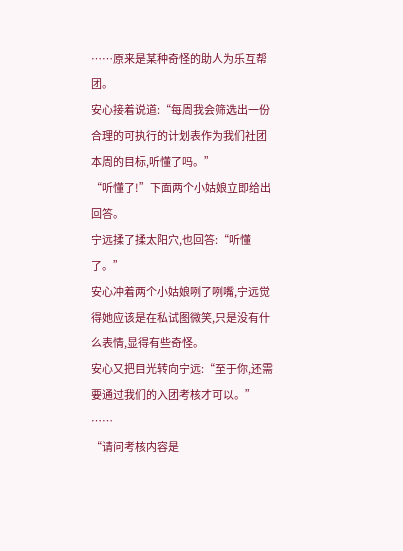……原来是某种奇怪的助人为乐互帮团。
安心接着说道:“每周我会筛选出一份合理的可执行的计划表作为我们社团本周的目标,听懂了吗。”
“听懂了!”下面两个小姑娘立即给出回答。
宁远揉了揉太阳穴,也回答:“听懂了。”
安心冲着两个小姑娘咧了咧嘴,宁远觉得她应该是在私试图微笑,只是没有什么表情,显得有些奇怪。
安心又把目光转向宁远:“至于你,还需要通过我们的入团考核才可以。”
……
“请问考核内容是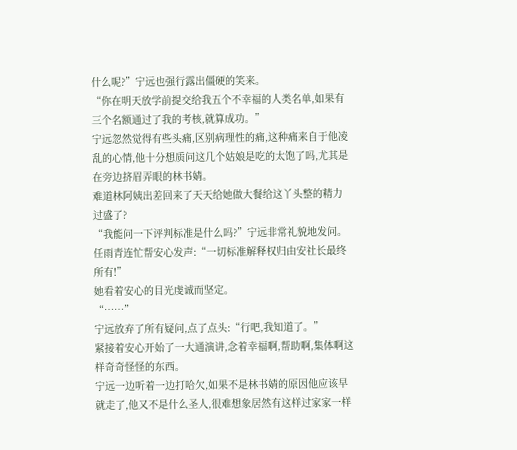什么呢?”宁远也强行露出僵硬的笑来。
“你在明天放学前提交给我五个不幸福的人类名单,如果有三个名额通过了我的考核,就算成功。”
宁远忽然觉得有些头痛,区别病理性的痛,这种痛来自于他凌乱的心情,他十分想质问这几个姑娘是吃的太饱了吗,尤其是在旁边挤眉弄眼的林书婧。
难道林阿姨出差回来了天天给她做大餐给这丫头整的精力过盛了?
“我能问一下评判标准是什么吗?”宁远非常礼貌地发问。
任雨青连忙帮安心发声:“一切标准解释权归由安社长最终所有!”
她看着安心的目光虔诚而坚定。
“……”
宁远放弃了所有疑问,点了点头:“行吧,我知道了。”
紧接着安心开始了一大通演讲,念着幸福啊,帮助啊,集体啊这样奇奇怪怪的东西。
宁远一边听着一边打哈欠,如果不是林书婧的原因他应该早就走了,他又不是什么圣人,很难想象居然有这样过家家一样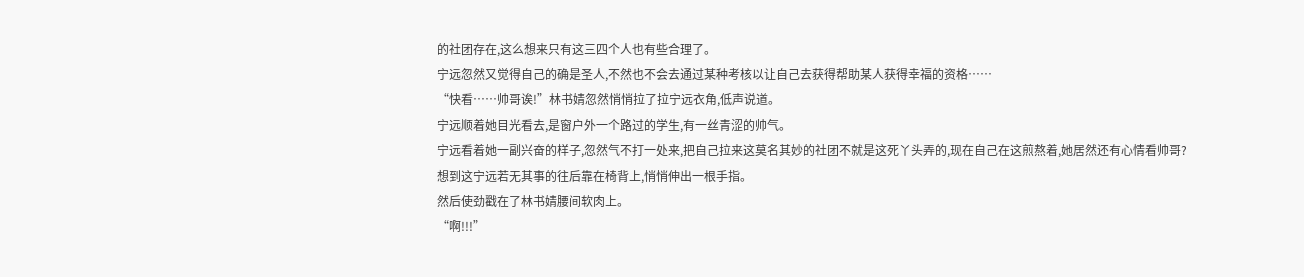的社团存在,这么想来只有这三四个人也有些合理了。
宁远忽然又觉得自己的确是圣人,不然也不会去通过某种考核以让自己去获得帮助某人获得幸福的资格……
“快看……帅哥诶!”林书婧忽然悄悄拉了拉宁远衣角,低声说道。
宁远顺着她目光看去,是窗户外一个路过的学生,有一丝青涩的帅气。
宁远看着她一副兴奋的样子,忽然气不打一处来,把自己拉来这莫名其妙的社团不就是这死丫头弄的,现在自己在这煎熬着,她居然还有心情看帅哥?
想到这宁远若无其事的往后靠在椅背上,悄悄伸出一根手指。
然后使劲戳在了林书婧腰间软肉上。
“啊!!!”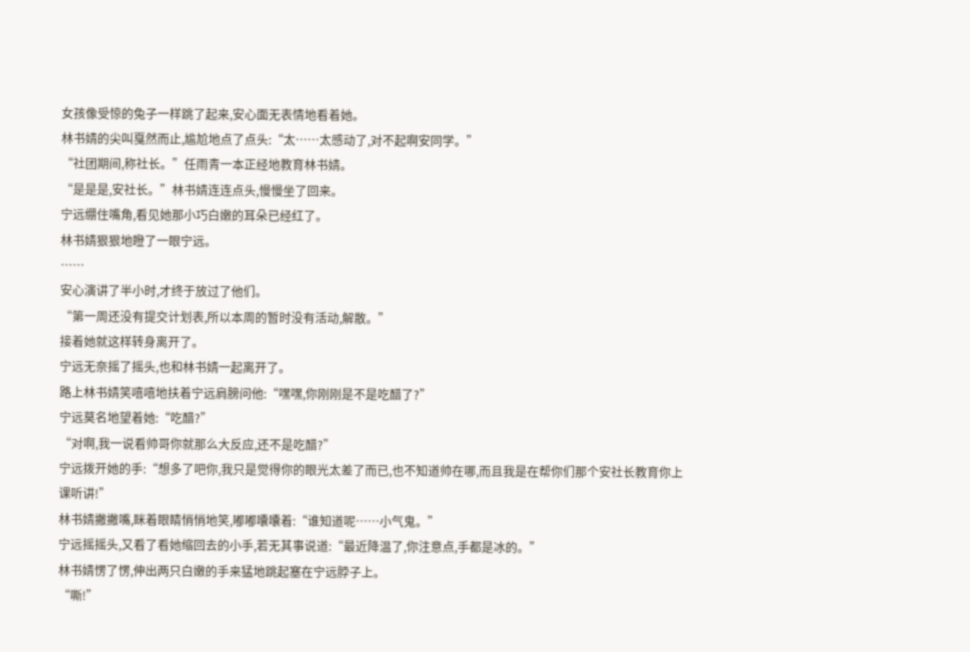女孩像受惊的兔子一样跳了起来,安心面无表情地看着她。
林书婧的尖叫戛然而止,尴尬地点了点头:“太……太感动了,对不起啊安同学。”
“社团期间,称社长。”任雨青一本正经地教育林书婧。
“是是是,安社长。”林书婧连连点头,慢慢坐了回来。
宁远绷住嘴角,看见她那小巧白嫩的耳朵已经红了。
林书婧狠狠地瞪了一眼宁远。
……
安心演讲了半小时,才终于放过了他们。
“第一周还没有提交计划表,所以本周的暂时没有活动,解散。”
接着她就这样转身离开了。
宁远无奈摇了摇头,也和林书婧一起离开了。
路上林书婧笑嘻嘻地扶着宁远肩膀问他:“嘿嘿,你刚刚是不是吃醋了?”
宁远莫名地望着她:“吃醋?”
“对啊,我一说看帅哥你就那么大反应,还不是吃醋?”
宁远拨开她的手:“想多了吧你,我只是觉得你的眼光太差了而已,也不知道帅在哪,而且我是在帮你们那个安社长教育你上课听讲!”
林书婧撇撇嘴,眯着眼睛悄悄地笑,嘟嘟囔囔着:“谁知道呢……小气鬼。”
宁远摇摇头,又看了看她缩回去的小手,若无其事说道:“最近降温了,你注意点,手都是冰的。”
林书婧愣了愣,伸出两只白嫩的手来猛地跳起塞在宁远脖子上。
“嘶!”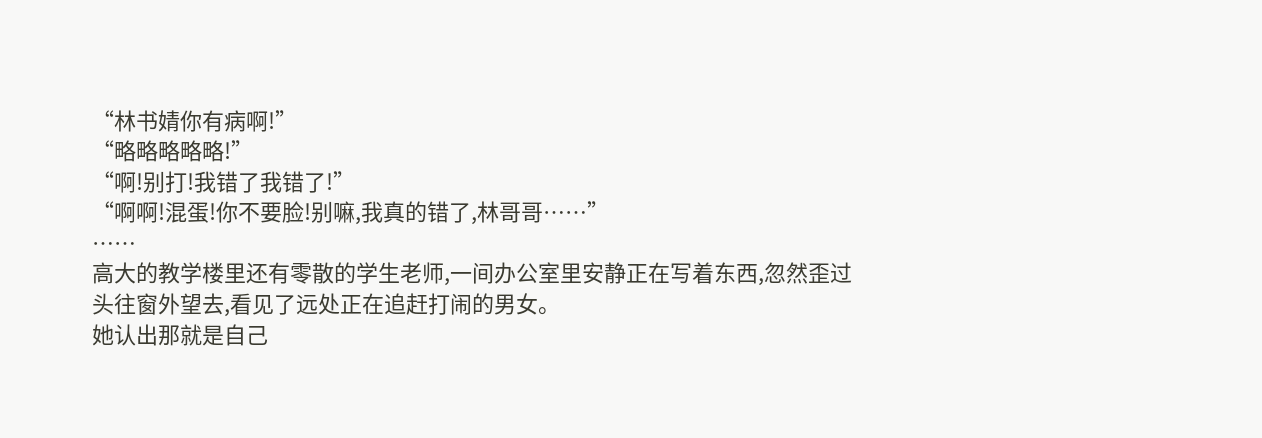“林书婧你有病啊!”
“略略略略略!”
“啊!别打!我错了我错了!”
“啊啊!混蛋!你不要脸!别嘛,我真的错了,林哥哥……”
……
高大的教学楼里还有零散的学生老师,一间办公室里安静正在写着东西,忽然歪过头往窗外望去,看见了远处正在追赶打闹的男女。
她认出那就是自己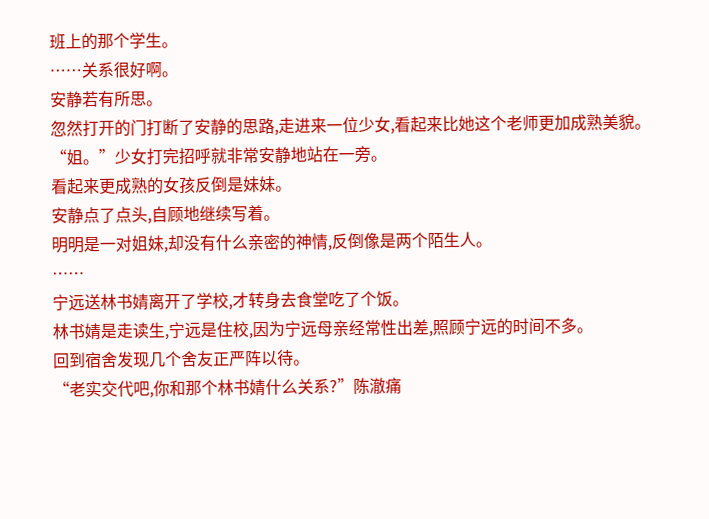班上的那个学生。
……关系很好啊。
安静若有所思。
忽然打开的门打断了安静的思路,走进来一位少女,看起来比她这个老师更加成熟美貌。
“姐。”少女打完招呼就非常安静地站在一旁。
看起来更成熟的女孩反倒是妹妹。
安静点了点头,自顾地继续写着。
明明是一对姐妹,却没有什么亲密的神情,反倒像是两个陌生人。
……
宁远送林书婧离开了学校,才转身去食堂吃了个饭。
林书婧是走读生,宁远是住校,因为宁远母亲经常性出差,照顾宁远的时间不多。
回到宿舍发现几个舍友正严阵以待。
“老实交代吧,你和那个林书婧什么关系?”陈澈痛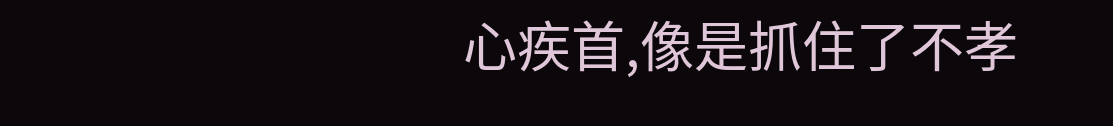心疾首,像是抓住了不孝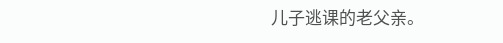儿子逃课的老父亲。